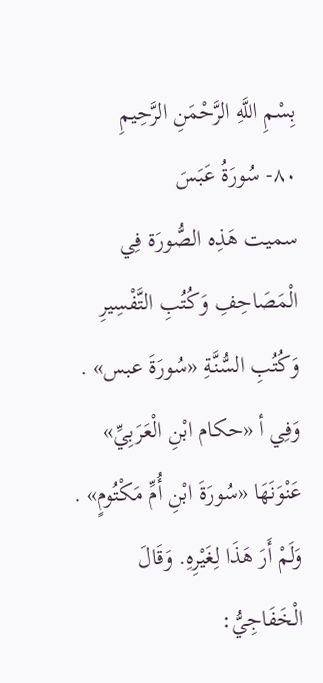بِسْمِ اللَّهِ الرَّحْمَنِ الرَّحِيمِ
٨٠- سُورَةُ عَبَسَ
سميت هَذِه الصُّورَة فِي الْمَصَاحِفِ وَكُتُبِ التَّفْسِيرِ وَكُتُبِ السُّنَّةِ «سُورَةَ عبس» .
وَفِي أ «حكام ابْنِ الْعَرَبِيِّ» عَنْوَنَهَا «سُورَةَ ابْنِ أُمِّ مَكْتُومٍ» . وَلَمْ أَرَ هَذَا لِغَيْرِهِ. وَقَالَ الْخَفَاجِيُّ: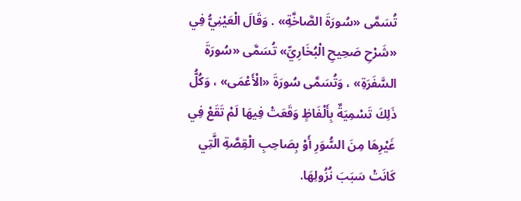تُسَمَّى «سُورَةَ الصَّاخَّةِ» . وَقَالَ الْعَيْنِيُّ فِي «شَرْحِ صَحِيحِ الْبُخَارِيِّ» تُسَمَّى «سُورَةَ السَّفَرَةِ» ، وَتُسَمَّى سُورَةَ «الْأَعْمَى» ، وَكُلُّ ذَلِكَ تَسْمِيَةٌ بِأَلْفَاظٍ وَقَعَتْ فِيهَا لَمْ تَقَعْ فِي غَيْرِهَا مِنَ السُّوَرِ أَوْ بِصَاحِبِ الْقِصَّةِ الَّتِي كَانَتْ سَبَبَ نُزُولِهَا.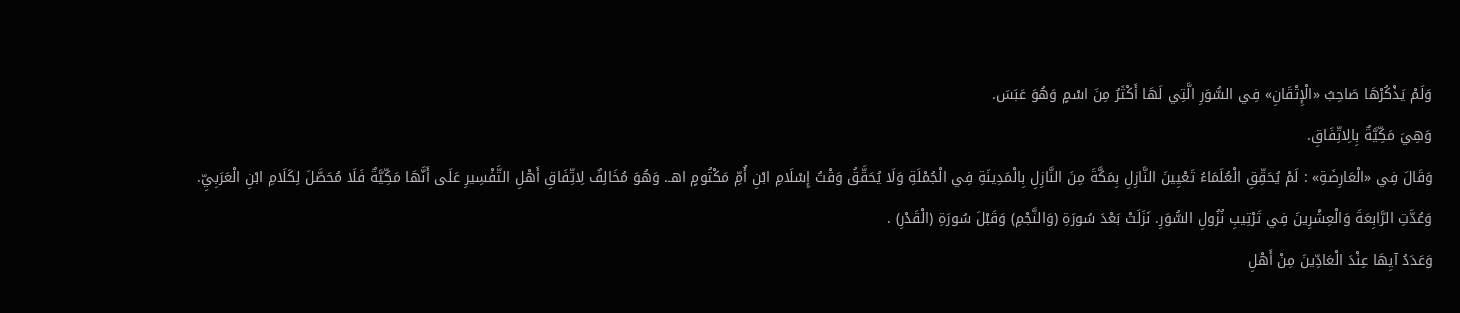وَلَمْ يَذْكُرْهَا صَاحِبُ «الْإِتْقَانِ» فِي السُّوَرِ الَّتِي لَهَا أَكْثَرُ مِنَ اسْمٍ وَهُوَ عَبَسَ.
وَهِيَ مَكِّيَّةٌ بِالِاتِّفَاقِ.
وَقَالَ فِي «الْعَارِضَةِ» : لَمْ يُحَقِّقِ الْعُلَمَاءُ تَعْيِينَ النَّازِلِ بِمَكَّةَ مِنَ النَّازِلِ بِالْمَدِينَةِ فِي الْجُمْلَةِ وَلَا يُحَقَّقُ وَقْتُ إِسْلَامِ ابْنِ أُمِّ مَكْتُومٍ اهـ. وَهُوَ مُخَالِفٌ لِاتِّفَاقِ أَهْلِ التَّفْسِيرِ عَلَى أَنَّهَا مَكِّيَّةٌ فَلَا مُحَصَّلَ لِكَلَامِ ابْنِ الْعَرَبِيِّ.
وَعُدَّتِ الرَّابِعَةَ وَالْعِشْرِينَ فِي تَرْتِيبِ نُزُولِ السُّوَرِ. نَزَلَتْ بَعْدَ سُورَةِ (وَالنَّجْمِ) وَقَبْلَ سُورَةِ (الْقَدْرِ) .
وَعَدَدُ آيِهَا عِنْدَ الْعَادِّينَ مِنْ أَهْلِ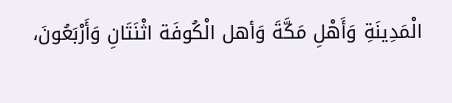الْمَدِينَةِ وَأَهْلِ مَكَّةَ وَأهل الْكُوفَة اثْنَتَانِ وَأَرْبَعُونَ،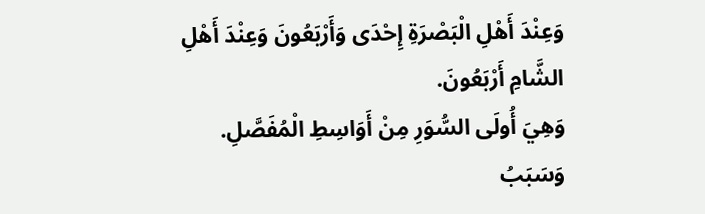وَعِنْدَ أَهْلِ الْبَصْرَةِ إِحْدَى وَأَرْبَعُونَ وَعِنْدَ أَهْلِ الشَّامِ أَرْبَعُونَ.
وَهِيَ أُولَى السُّوَرِ مِنْ أَوَاسِطِ الْمُفَصَّلِ.
وَسَبَبُ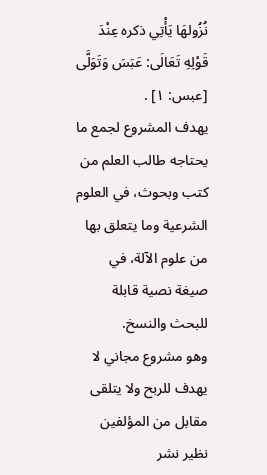نُزُولهَا يَأْتِي ذكره عِنْدَ قَوْلِهِ تَعَالَى: عَبَسَ وَتَوَلَّى [عبس: ١] .
يهدف المشروع لجمع ما يحتاجه طالب العلم من كتب وبحوث، في العلوم الشرعية وما يتعلق بها من علوم الآلة، في صيغة نصية قابلة للبحث والنسخ.
وهو مشروع مجاني لا يهدف للربح ولا يتلقى مقابل من المؤلفين نظير نشر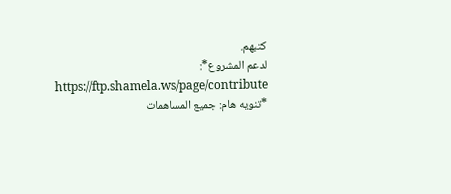كتبهم.
لدعم المشروع*: https://ftp.shamela.ws/page/contribute
*تنويه هام: جميع المساهمات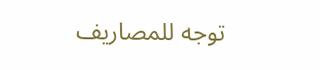توجه للمصاريف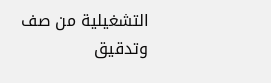التشغيلية من صف وتدقيق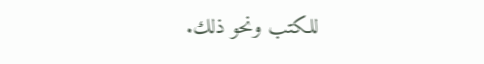للكتب ونحو ذلك.